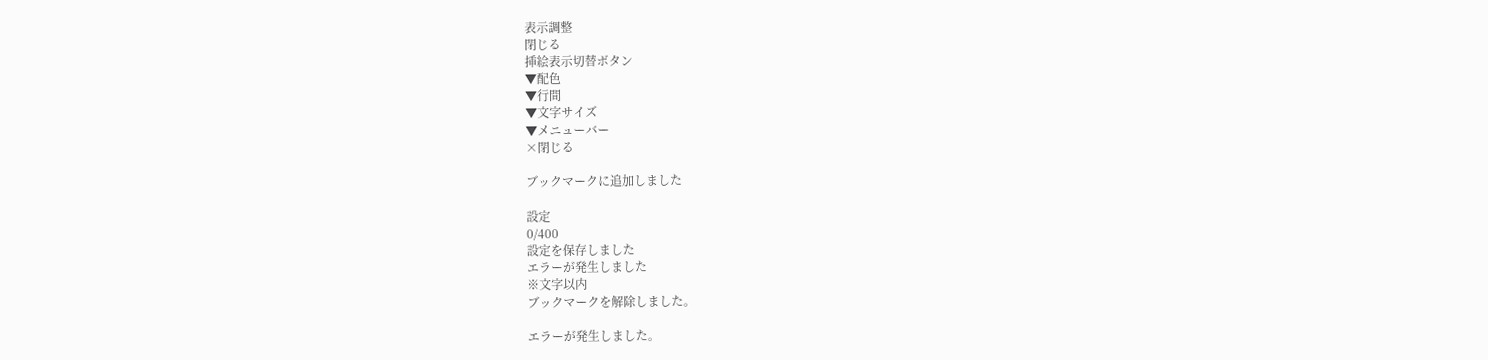表示調整
閉じる
挿絵表示切替ボタン
▼配色
▼行間
▼文字サイズ
▼メニューバー
×閉じる

ブックマークに追加しました

設定
0/400
設定を保存しました
エラーが発生しました
※文字以内
ブックマークを解除しました。

エラーが発生しました。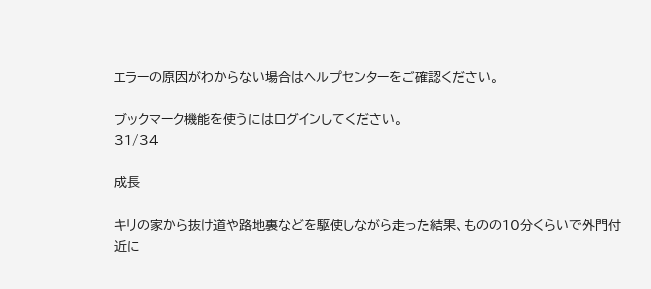エラーの原因がわからない場合はヘルプセンターをご確認ください。

ブックマーク機能を使うにはログインしてください。
31/34

成長

キリの家から抜け道や路地裏などを駆使しながら走った結果、ものの10分くらいで外門付近に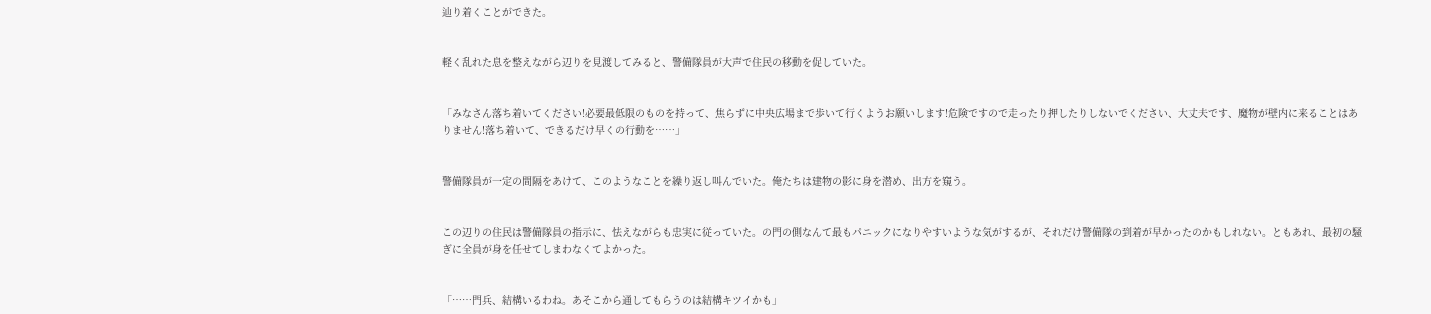辿り着くことができた。


軽く乱れた息を整えながら辺りを見渡してみると、警備隊員が大声で住民の移動を促していた。


「みなさん落ち着いてください!必要最低限のものを持って、焦らずに中央広場まで歩いて行くようお願いします!危険ですので走ったり押したりしないでください、大丈夫です、魔物が壁内に来ることはありません!落ち着いて、できるだけ早くの行動を……」


警備隊員が一定の間隔をあけて、このようなことを繰り返し叫んでいた。俺たちは建物の影に身を潜め、出方を窺う。


この辺りの住民は警備隊員の指示に、怯えながらも忠実に従っていた。の門の側なんて最もパニックになりやすいような気がするが、それだけ警備隊の到着が早かったのかもしれない。ともあれ、最初の騒ぎに全員が身を任せてしまわなくてよかった。


「……門兵、結構いるわね。あそこから通してもらうのは結構キツイかも」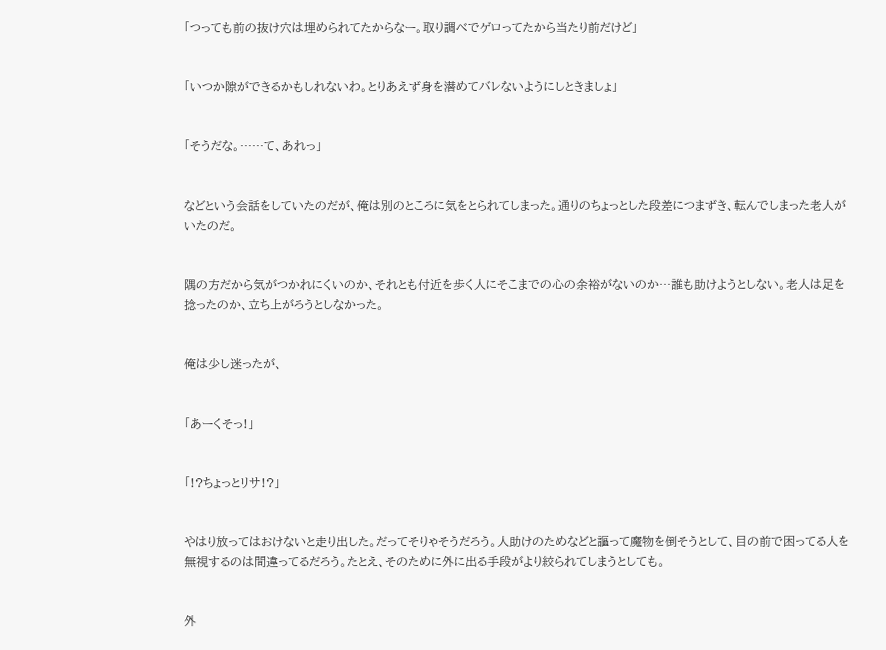「つっても前の抜け穴は埋められてたからなー。取り調べでゲロってたから当たり前だけど」


「いつか隙ができるかもしれないわ。とりあえず身を潜めてバレないようにしときましょ」


「そうだな。……て、あれっ」


などという会話をしていたのだが、俺は別のところに気をとられてしまった。通りのちょっとした段差につまずき、転んでしまった老人がいたのだ。


隅の方だから気がつかれにくいのか、それとも付近を歩く人にそこまでの心の余裕がないのか…誰も助けようとしない。老人は足を捻ったのか、立ち上がろうとしなかった。


俺は少し迷ったが、


「あーくそっ!」


「!?ちょっとリサ!?」


やはり放ってはおけないと走り出した。だってそりゃそうだろう。人助けのためなどと謳って魔物を倒そうとして、目の前で困ってる人を無視するのは間違ってるだろう。たとえ、そのために外に出る手段がより絞られてしまうとしても。


外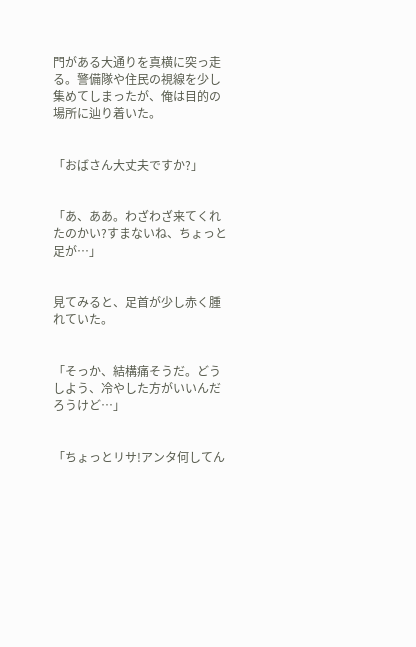門がある大通りを真横に突っ走る。警備隊や住民の視線を少し集めてしまったが、俺は目的の場所に辿り着いた。


「おばさん大丈夫ですか?」


「あ、ああ。わざわざ来てくれたのかい?すまないね、ちょっと足が…」


見てみると、足首が少し赤く腫れていた。


「そっか、結構痛そうだ。どうしよう、冷やした方がいいんだろうけど…」


「ちょっとリサ!アンタ何してん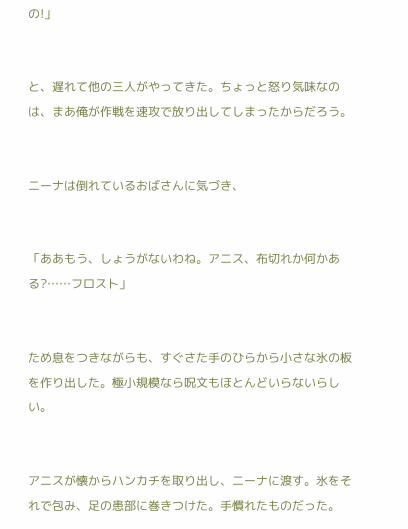の!」


と、遅れて他の三人がやってきた。ちょっと怒り気味なのは、まあ俺が作戦を速攻で放り出してしまったからだろう。


ニーナは倒れているおばさんに気づき、


「ああもう、しょうがないわね。アニス、布切れか何かある?……フロスト」


ため息をつきながらも、すぐさた手のひらから小さな氷の板を作り出した。極小規模なら呪文もほとんどいらないらしい。


アニスが懐からハンカチを取り出し、ニーナに渡す。氷をそれで包み、足の患部に巻きつけた。手慣れたものだった。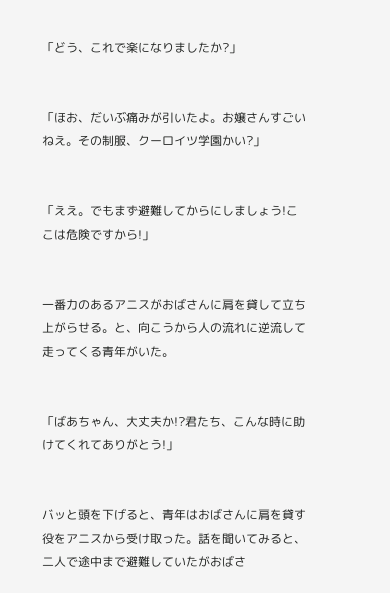「どう、これで楽になりましたか?」


「ほお、だいぶ痛みが引いたよ。お嬢さんすごいねえ。その制服、クーロイツ学園かい?」


「ええ。でもまず避難してからにしましょう!ここは危険ですから!」


一番力のあるアニスがおばさんに肩を貸して立ち上がらせる。と、向こうから人の流れに逆流して走ってくる青年がいた。


「ばあちゃん、大丈夫か!?君たち、こんな時に助けてくれてありがとう!」


バッと頭を下げると、青年はおばさんに肩を貸す役をアニスから受け取った。話を聞いてみると、二人で途中まで避難していたがおばさ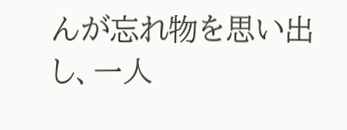んが忘れ物を思い出し、一人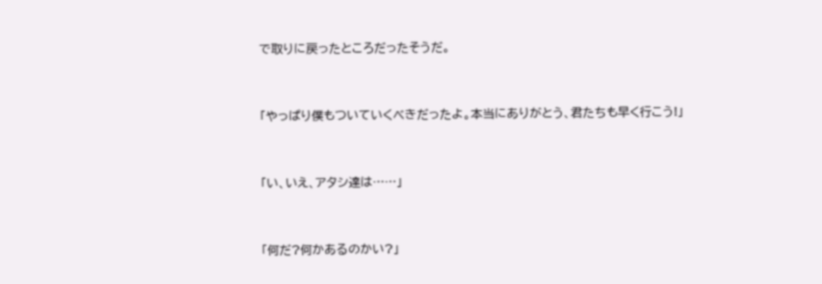で取りに戻ったところだったそうだ。


「やっぱり僕もついていくべきだったよ。本当にありがとう、君たちも早く行こう!」


「い、いえ、アタシ達は……」


「何だ?何かあるのかい?」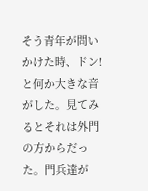そう青年が問いかけた時、ドン!と何か大きな音がした。見てみるとそれは外門の方からだった。門兵達が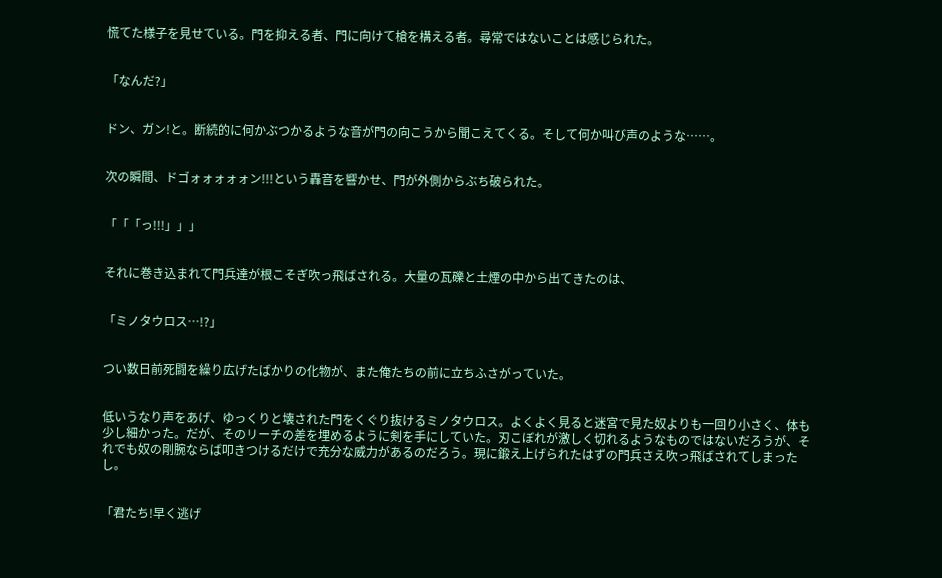慌てた様子を見せている。門を抑える者、門に向けて槍を構える者。尋常ではないことは感じられた。


「なんだ?」


ドン、ガン!と。断続的に何かぶつかるような音が門の向こうから聞こえてくる。そして何か叫び声のような……。


次の瞬間、ドゴォォォォォン!!!という轟音を響かせ、門が外側からぶち破られた。


「「「っ!!!」」」


それに巻き込まれて門兵達が根こそぎ吹っ飛ばされる。大量の瓦礫と土煙の中から出てきたのは、


「ミノタウロス…!?」


つい数日前死闘を繰り広げたばかりの化物が、また俺たちの前に立ちふさがっていた。


低いうなり声をあげ、ゆっくりと壊された門をくぐり抜けるミノタウロス。よくよく見ると迷宮で見た奴よりも一回り小さく、体も少し細かった。だが、そのリーチの差を埋めるように剣を手にしていた。刃こぼれが激しく切れるようなものではないだろうが、それでも奴の剛腕ならば叩きつけるだけで充分な威力があるのだろう。現に鍛え上げられたはずの門兵さえ吹っ飛ばされてしまったし。


「君たち!早く逃げ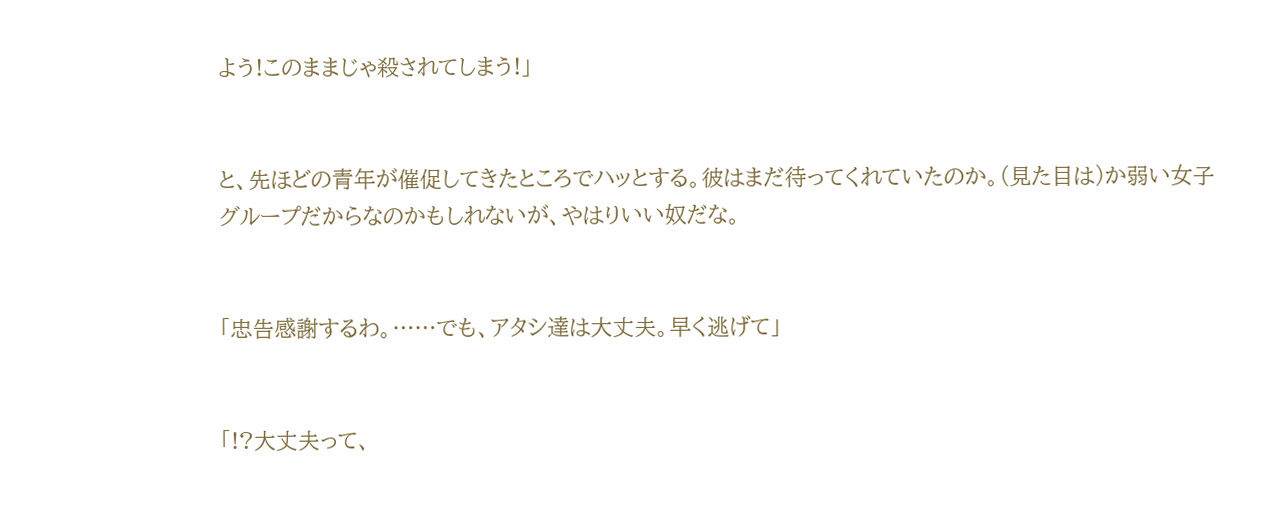よう!このままじゃ殺されてしまう!」


と、先ほどの青年が催促してきたところでハッとする。彼はまだ待ってくれていたのか。(見た目は)か弱い女子グループだからなのかもしれないが、やはりいい奴だな。


「忠告感謝するわ。……でも、アタシ達は大丈夫。早く逃げて」


「!?大丈夫って、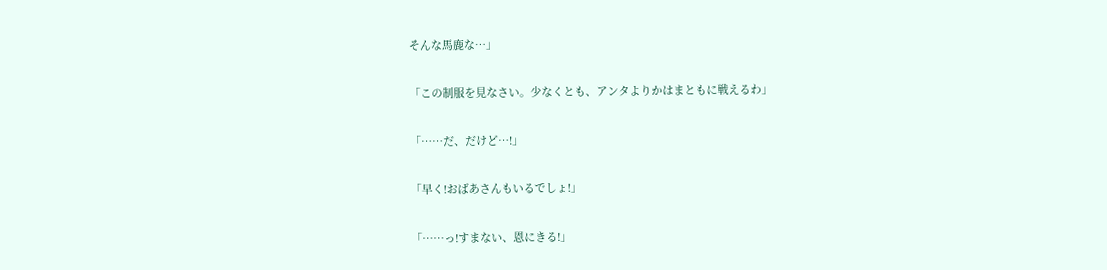そんな馬鹿な…」


「この制服を見なさい。少なくとも、アンタよりかはまともに戦えるわ」


「……だ、だけど…!」


「早く!おばあさんもいるでしょ!」


「……っ!すまない、恩にきる!」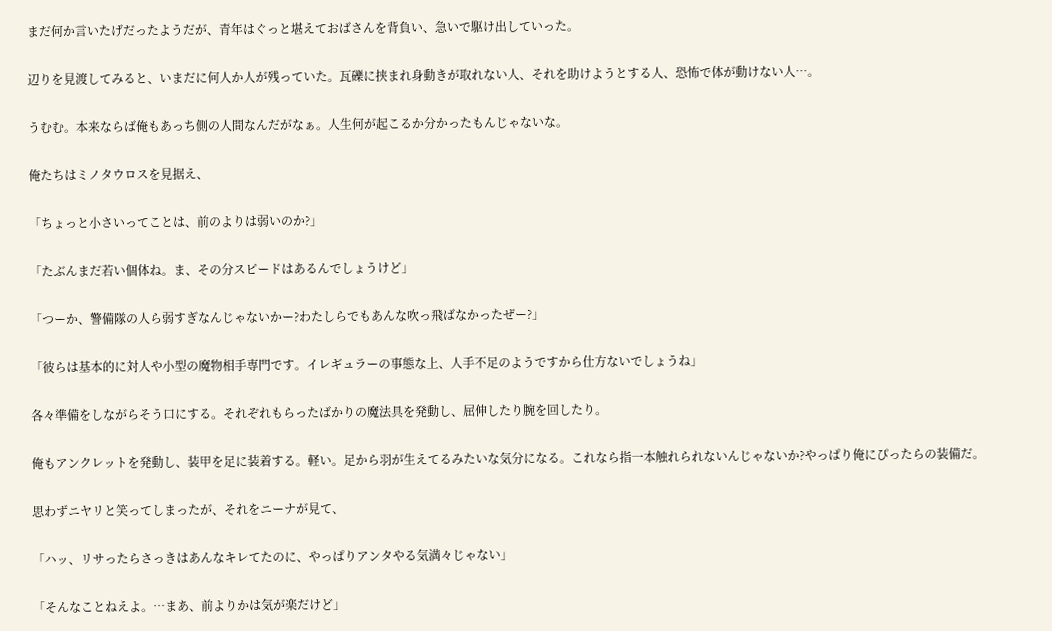まだ何か言いたげだったようだが、青年はぐっと堪えておばさんを背負い、急いで駆け出していった。


辺りを見渡してみると、いまだに何人か人が残っていた。瓦礫に挟まれ身動きが取れない人、それを助けようとする人、恐怖で体が動けない人…。


うむむ。本来ならば俺もあっち側の人間なんだがなぁ。人生何が起こるか分かったもんじゃないな。


俺たちはミノタウロスを見据え、


「ちょっと小さいってことは、前のよりは弱いのか?」


「たぶんまだ若い個体ね。ま、その分スピードはあるんでしょうけど」


「つーか、警備隊の人ら弱すぎなんじゃないかー?わたしらでもあんな吹っ飛ばなかったぜー?」


「彼らは基本的に対人や小型の魔物相手専門です。イレギュラーの事態な上、人手不足のようですから仕方ないでしょうね」


各々準備をしながらそう口にする。それぞれもらったばかりの魔法具を発動し、屈伸したり腕を回したり。


俺もアンクレットを発動し、装甲を足に装着する。軽い。足から羽が生えてるみたいな気分になる。これなら指一本触れられないんじゃないか?やっぱり俺にぴったらの装備だ。


思わずニヤリと笑ってしまったが、それをニーナが見て、


「ハッ、リサったらさっきはあんなキレてたのに、やっぱりアンタやる気満々じゃない」


「そんなことねえよ。…まあ、前よりかは気が楽だけど」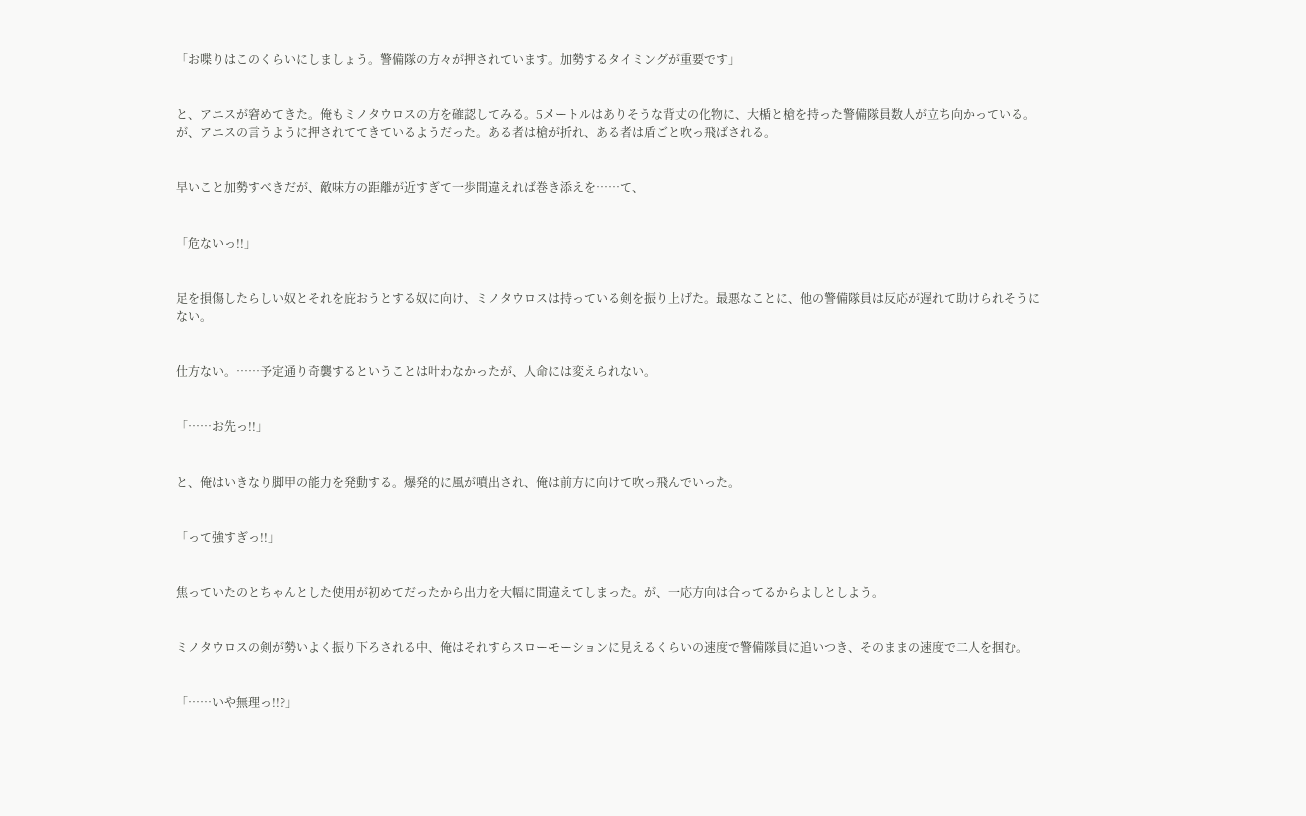「お喋りはこのくらいにしましょう。警備隊の方々が押されています。加勢するタイミングが重要です」


と、アニスが窘めてきた。俺もミノタウロスの方を確認してみる。5メートルはありそうな背丈の化物に、大楯と槍を持った警備隊員数人が立ち向かっている。が、アニスの言うように押されててきているようだった。ある者は槍が折れ、ある者は盾ごと吹っ飛ばされる。


早いこと加勢すべきだが、敵味方の距離が近すぎて一歩間違えれば巻き添えを……て、


「危ないっ!!」


足を損傷したらしい奴とそれを庇おうとする奴に向け、ミノタウロスは持っている剣を振り上げた。最悪なことに、他の警備隊員は反応が遅れて助けられそうにない。


仕方ない。……予定通り奇襲するということは叶わなかったが、人命には変えられない。


「……お先っ!!」


と、俺はいきなり脚甲の能力を発動する。爆発的に風が噴出され、俺は前方に向けて吹っ飛んでいった。


「って強すぎっ!!」


焦っていたのとちゃんとした使用が初めてだったから出力を大幅に間違えてしまった。が、一応方向は合ってるからよしとしよう。


ミノタウロスの剣が勢いよく振り下ろされる中、俺はそれすらスローモーションに見えるくらいの速度で警備隊員に追いつき、そのままの速度で二人を掴む。


「……いや無理っ!!?」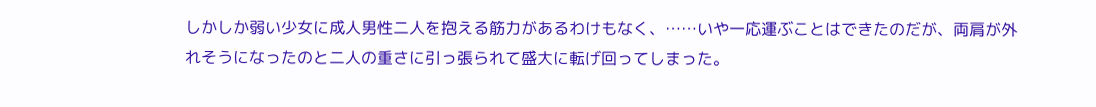しかしか弱い少女に成人男性二人を抱える筋力があるわけもなく、……いや一応運ぶことはできたのだが、両肩が外れそうになったのと二人の重さに引っ張られて盛大に転げ回ってしまった。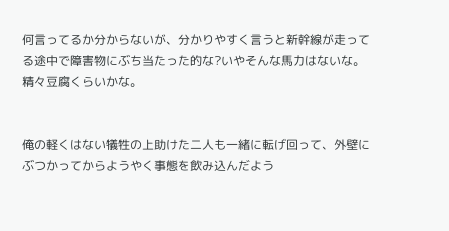何言ってるか分からないが、分かりやすく言うと新幹線が走ってる途中で障害物にぶち当たった的な?いやそんな馬力はないな。精々豆腐くらいかな。


俺の軽くはない犠牲の上助けた二人も一緒に転げ回って、外壁にぶつかってからようやく事態を飲み込んだよう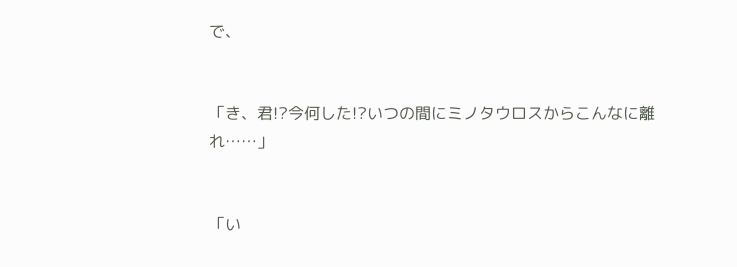で、


「き、君!?今何した!?いつの間にミノタウロスからこんなに離れ……」


「い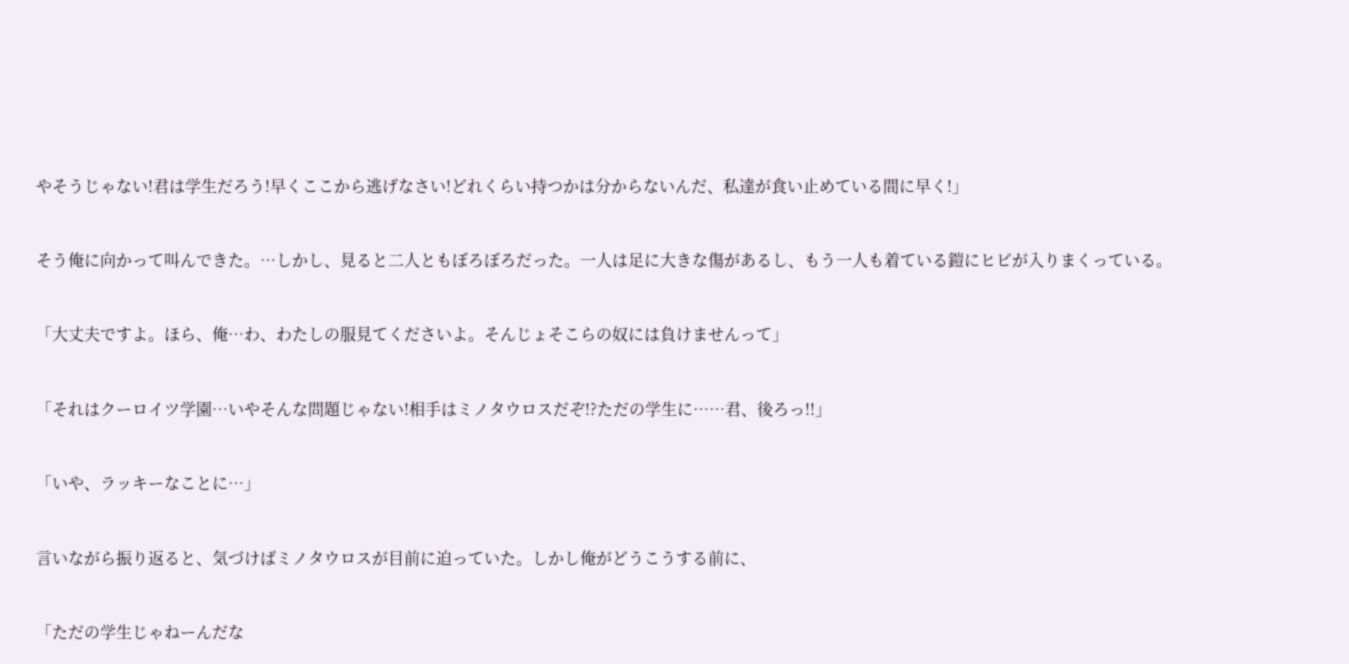やそうじゃない!君は学生だろう!早くここから逃げなさい!どれくらい持つかは分からないんだ、私達が食い止めている間に早く!」


そう俺に向かって叫んできた。…しかし、見ると二人ともぼろぼろだった。一人は足に大きな傷があるし、もう一人も着ている鎧にヒビが入りまくっている。


「大丈夫ですよ。ほら、俺…わ、わたしの服見てくださいよ。そんじょそこらの奴には負けませんって」


「それはクーロイツ学園…いやそんな問題じゃない!相手はミノタウロスだぞ!?ただの学生に……君、後ろっ!!」


「いや、ラッキーなことに…」


言いながら振り返ると、気づけばミノタウロスが目前に迫っていた。しかし俺がどうこうする前に、


「ただの学生じゃねーんだな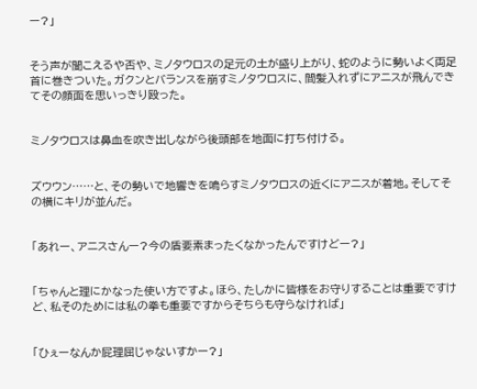ー?」


そう声が聞こえるや否や、ミノタウロスの足元の土が盛り上がり、蛇のように勢いよく両足首に巻きついた。ガクンとバランスを崩すミノタウロスに、間髪入れずにアニスが飛んできてその顔面を思いっきり殴った。


ミノタウロスは鼻血を吹き出しながら後頭部を地面に打ち付ける。


ズウウン……と、その勢いで地響きを鳴らすミノタウロスの近くにアニスが着地。そしてその横にキリが並んだ。


「あれー、アニスさんー?今の盾要素まったくなかったんですけどー?」


「ちゃんと理にかなった使い方ですよ。ほら、たしかに皆様をお守りすることは重要ですけど、私そのためには私の拳も重要ですからそちらも守らなければ」


「ひぇーなんか屁理屈じゃないすかー?」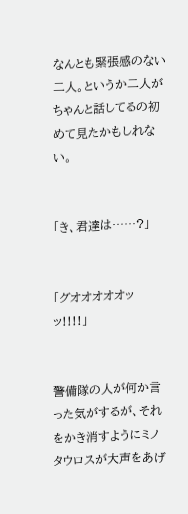なんとも緊張感のない二人。というか二人がちゃんと話してるの初めて見たかもしれない。


「き、君達は……?」


「グオオオオオッッ!!!!」


警備隊の人が何か言った気がするが、それをかき消すようにミノタウロスが大声をあげ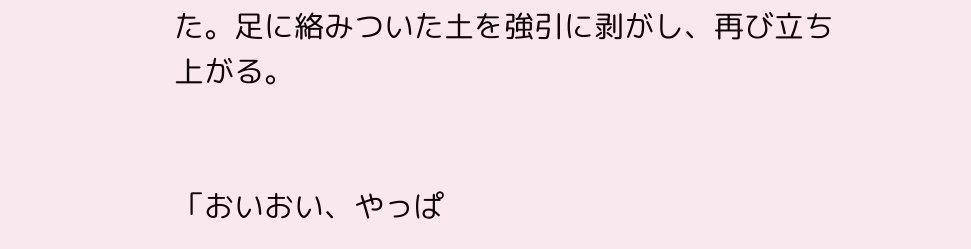た。足に絡みついた土を強引に剥がし、再び立ち上がる。


「おいおい、やっぱ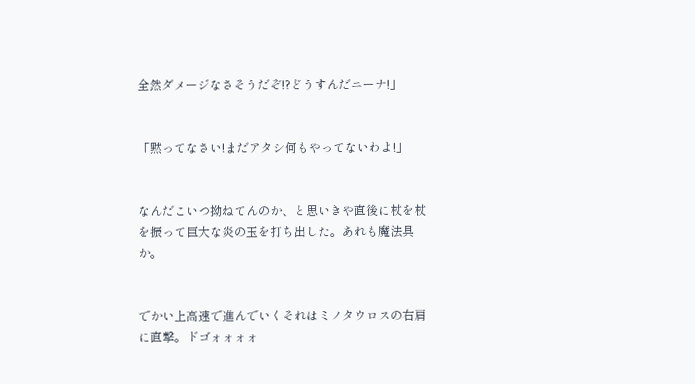全然ダメージなさそうだぞ!?どうすんだニーナ!」


「黙ってなさい!まだアタシ何もやってないわよ!」


なんだこいつ拗ねてんのか、と思いきや直後に杖を杖を振って巨大な炎の玉を打ち出した。あれも魔法具か。


でかい上高速で進んでいくそれはミノタウロスの右肩に直撃。ドゴォォォォ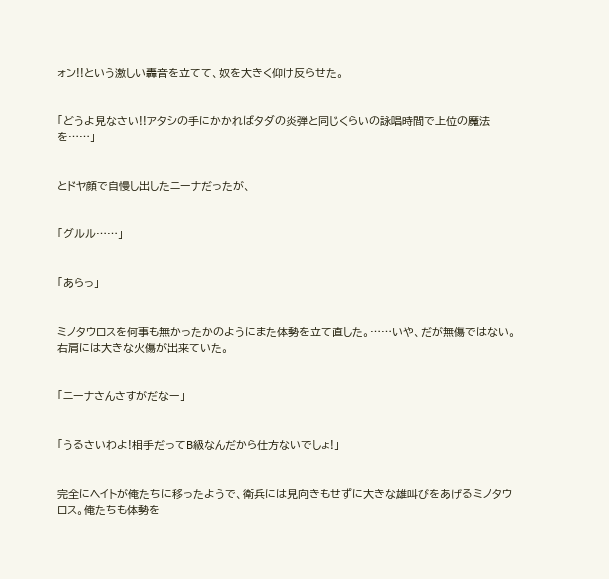ォン!!という激しい轟音を立てて、奴を大きく仰け反らせた。


「どうよ見なさい!!アタシの手にかかればタダの炎弾と同じくらいの詠唱時間で上位の魔法を……」


とドヤ顔で自慢し出したニーナだったが、


「グルル……」


「あらっ」


ミノタウロスを何事も無かったかのようにまた体勢を立て直した。……いや、だが無傷ではない。右肩には大きな火傷が出来ていた。


「ニーナさんさすがだなー」


「うるさいわよ!相手だってB級なんだから仕方ないでしょ!」


完全にヘイトが俺たちに移ったようで、衛兵には見向きもせずに大きな雄叫びをあげるミノタウロス。俺たちも体勢を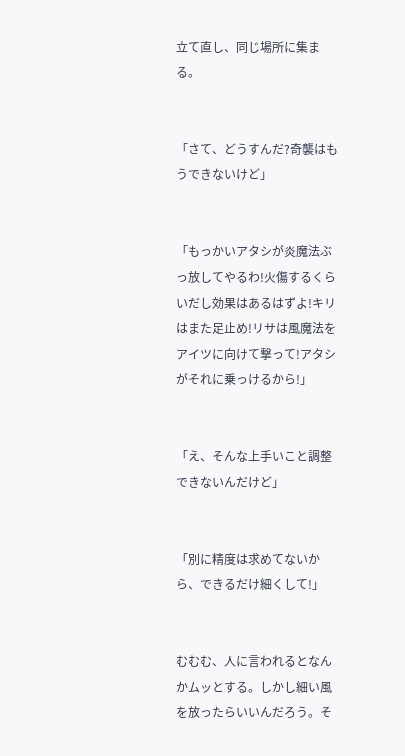立て直し、同じ場所に集まる。


「さて、どうすんだ?奇襲はもうできないけど」


「もっかいアタシが炎魔法ぶっ放してやるわ!火傷するくらいだし効果はあるはずよ!キリはまた足止め!リサは風魔法をアイツに向けて撃って!アタシがそれに乗っけるから!」


「え、そんな上手いこと調整できないんだけど」


「別に精度は求めてないから、できるだけ細くして!」


むむむ、人に言われるとなんかムッとする。しかし細い風を放ったらいいんだろう。そ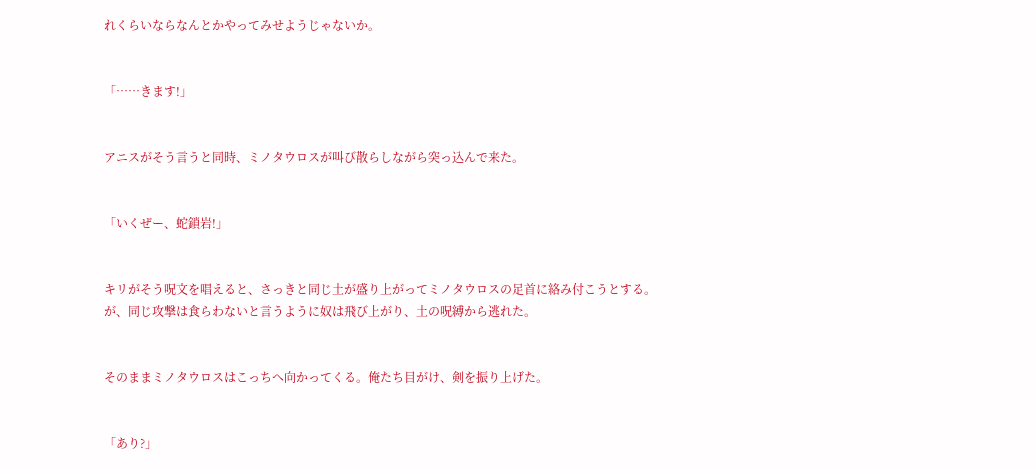れくらいならなんとかやってみせようじゃないか。


「……きます!」


アニスがそう言うと同時、ミノタウロスが叫び散らしながら突っ込んで来た。


「いくぜー、蛇鎖岩!」


キリがそう呪文を唱えると、さっきと同じ土が盛り上がってミノタウロスの足首に絡み付こうとする。が、同じ攻撃は食らわないと言うように奴は飛び上がり、土の呪縛から逃れた。


そのままミノタウロスはこっちへ向かってくる。俺たち目がけ、剣を振り上げた。


「あり?」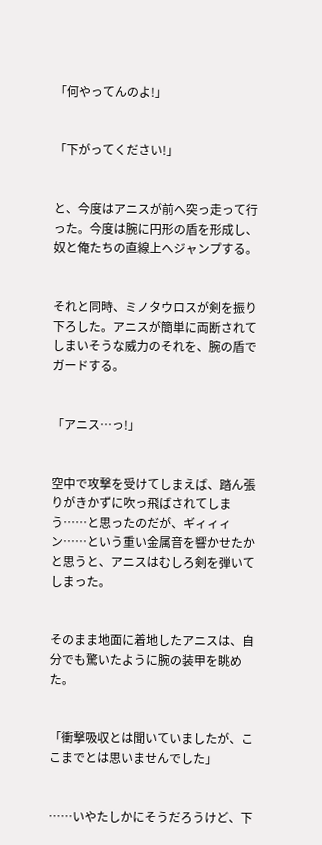「何やってんのよ!」


「下がってください!」


と、今度はアニスが前へ突っ走って行った。今度は腕に円形の盾を形成し、奴と俺たちの直線上へジャンプする。


それと同時、ミノタウロスが剣を振り下ろした。アニスが簡単に両断されてしまいそうな威力のそれを、腕の盾でガードする。


「アニス…っ!」


空中で攻撃を受けてしまえば、踏ん張りがきかずに吹っ飛ばされてしまう……と思ったのだが、ギィィィン……という重い金属音を響かせたかと思うと、アニスはむしろ剣を弾いてしまった。


そのまま地面に着地したアニスは、自分でも驚いたように腕の装甲を眺めた。


「衝撃吸収とは聞いていましたが、ここまでとは思いませんでした」


……いやたしかにそうだろうけど、下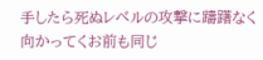手したら死ぬレベルの攻撃に躊躇なく向かってくお前も同じ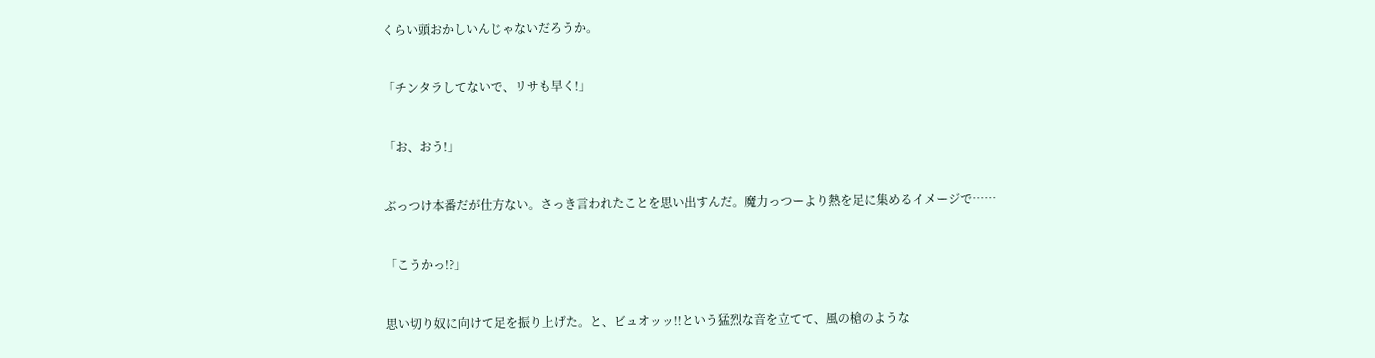くらい頭おかしいんじゃないだろうか。


「チンタラしてないで、リサも早く!」


「お、おう!」


ぶっつけ本番だが仕方ない。さっき言われたことを思い出すんだ。魔力っつーより熱を足に集めるイメージで……


「こうかっ!?」


思い切り奴に向けて足を振り上げた。と、ビュオッッ!!という猛烈な音を立てて、風の槍のような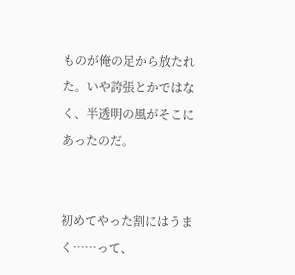ものが俺の足から放たれた。いや誇張とかではなく、半透明の風がそこにあったのだ。


初めてやった割にはうまく……って、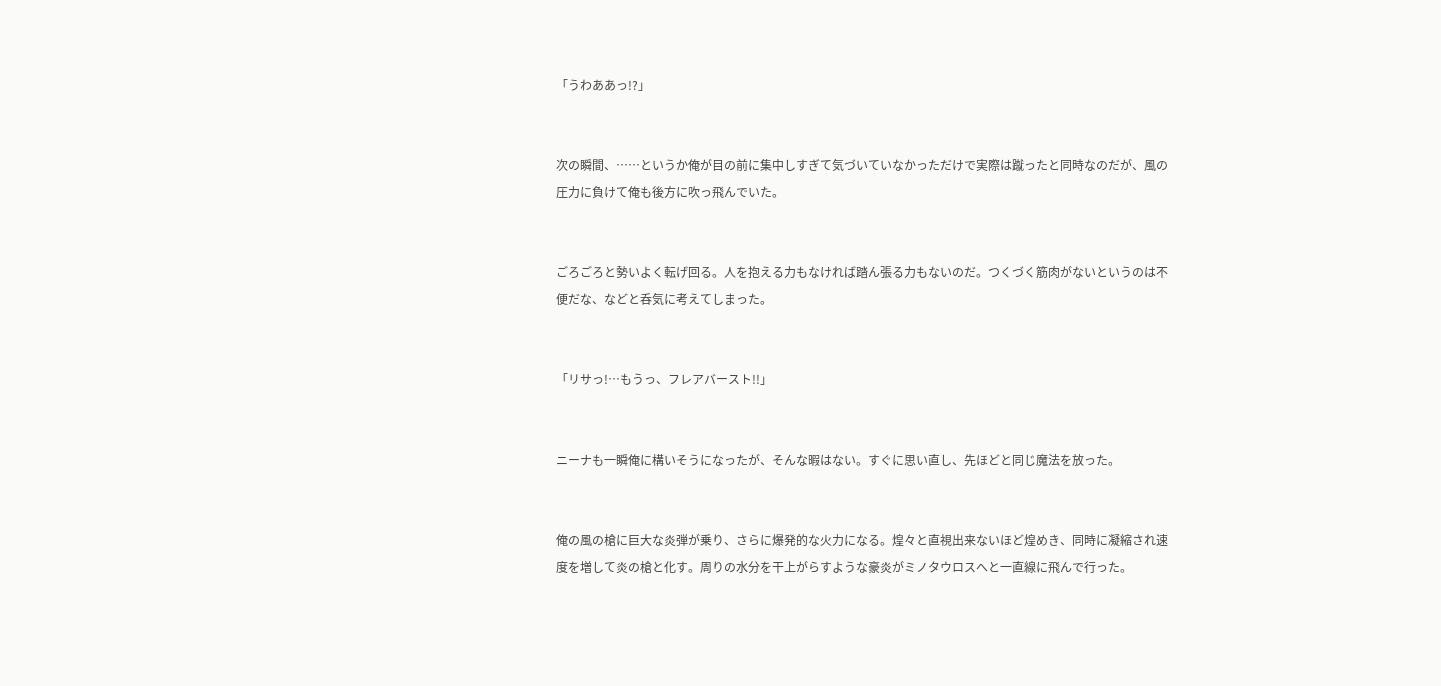「うわああっ!?」


次の瞬間、……というか俺が目の前に集中しすぎて気づいていなかっただけで実際は蹴ったと同時なのだが、風の圧力に負けて俺も後方に吹っ飛んでいた。


ごろごろと勢いよく転げ回る。人を抱える力もなければ踏ん張る力もないのだ。つくづく筋肉がないというのは不便だな、などと呑気に考えてしまった。


「リサっ!…もうっ、フレアバースト!!」


ニーナも一瞬俺に構いそうになったが、そんな暇はない。すぐに思い直し、先ほどと同じ魔法を放った。


俺の風の槍に巨大な炎弾が乗り、さらに爆発的な火力になる。煌々と直視出来ないほど煌めき、同時に凝縮され速度を増して炎の槍と化す。周りの水分を干上がらすような豪炎がミノタウロスへと一直線に飛んで行った。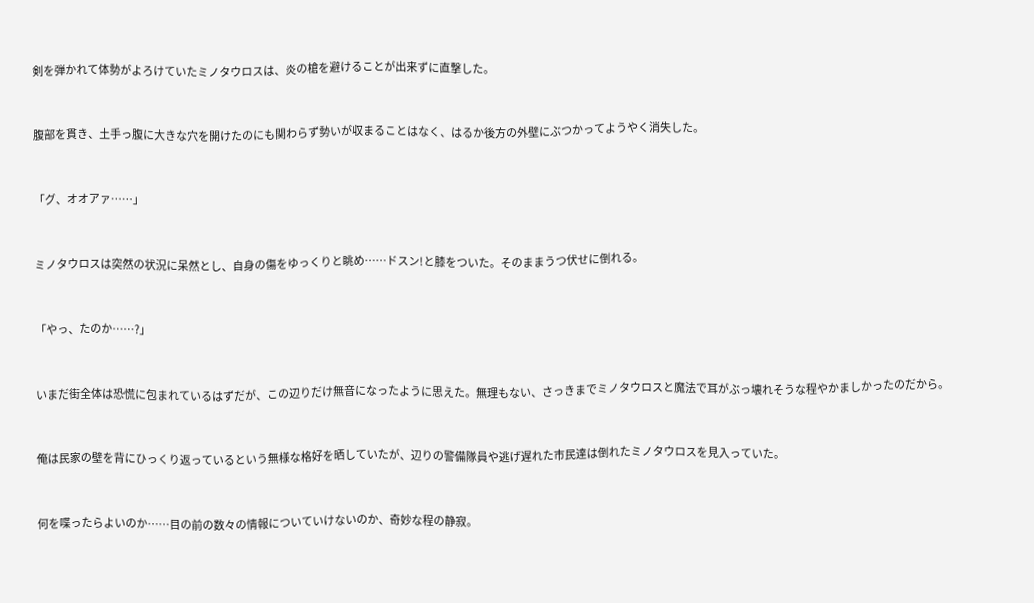剣を弾かれて体勢がよろけていたミノタウロスは、炎の槍を避けることが出来ずに直撃した。


腹部を貫き、土手っ腹に大きな穴を開けたのにも関わらず勢いが収まることはなく、はるか後方の外壁にぶつかってようやく消失した。


「グ、オオアァ……」


ミノタウロスは突然の状況に呆然とし、自身の傷をゆっくりと眺め……ドスン!と膝をついた。そのままうつ伏せに倒れる。


「やっ、たのか……?」


いまだ街全体は恐慌に包まれているはずだが、この辺りだけ無音になったように思えた。無理もない、さっきまでミノタウロスと魔法で耳がぶっ壊れそうな程やかましかったのだから。


俺は民家の壁を背にひっくり返っているという無様な格好を晒していたが、辺りの警備隊員や逃げ遅れた市民達は倒れたミノタウロスを見入っていた。


何を喋ったらよいのか……目の前の数々の情報についていけないのか、奇妙な程の静寂。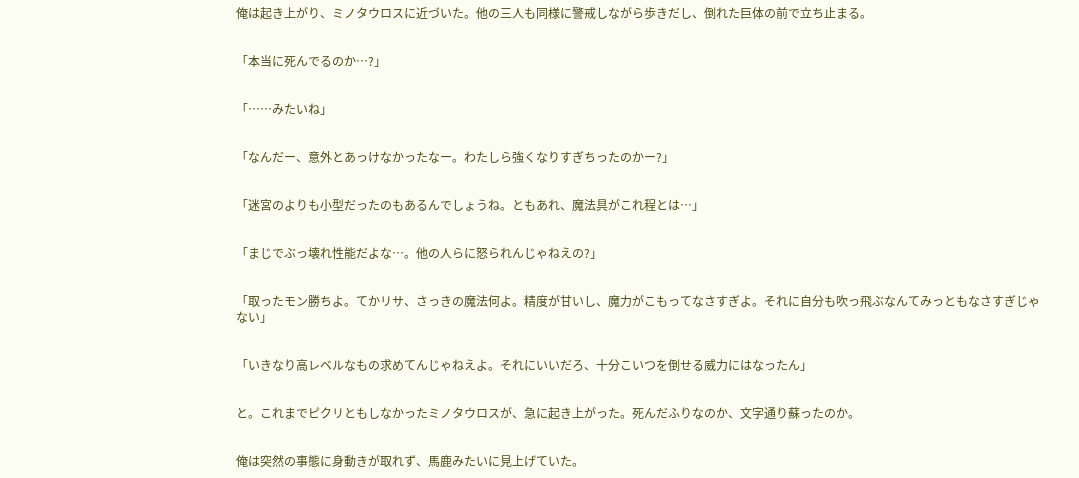俺は起き上がり、ミノタウロスに近づいた。他の三人も同様に警戒しながら歩きだし、倒れた巨体の前で立ち止まる。


「本当に死んでるのか…?」


「……みたいね」


「なんだー、意外とあっけなかったなー。わたしら強くなりすぎちったのかー?」


「迷宮のよりも小型だったのもあるんでしょうね。ともあれ、魔法具がこれ程とは…」


「まじでぶっ壊れ性能だよな…。他の人らに怒られんじゃねえの?」


「取ったモン勝ちよ。てかリサ、さっきの魔法何よ。精度が甘いし、魔力がこもってなさすぎよ。それに自分も吹っ飛ぶなんてみっともなさすぎじゃない」


「いきなり高レベルなもの求めてんじゃねえよ。それにいいだろ、十分こいつを倒せる威力にはなったん」


と。これまでピクリともしなかったミノタウロスが、急に起き上がった。死んだふりなのか、文字通り蘇ったのか。


俺は突然の事態に身動きが取れず、馬鹿みたいに見上げていた。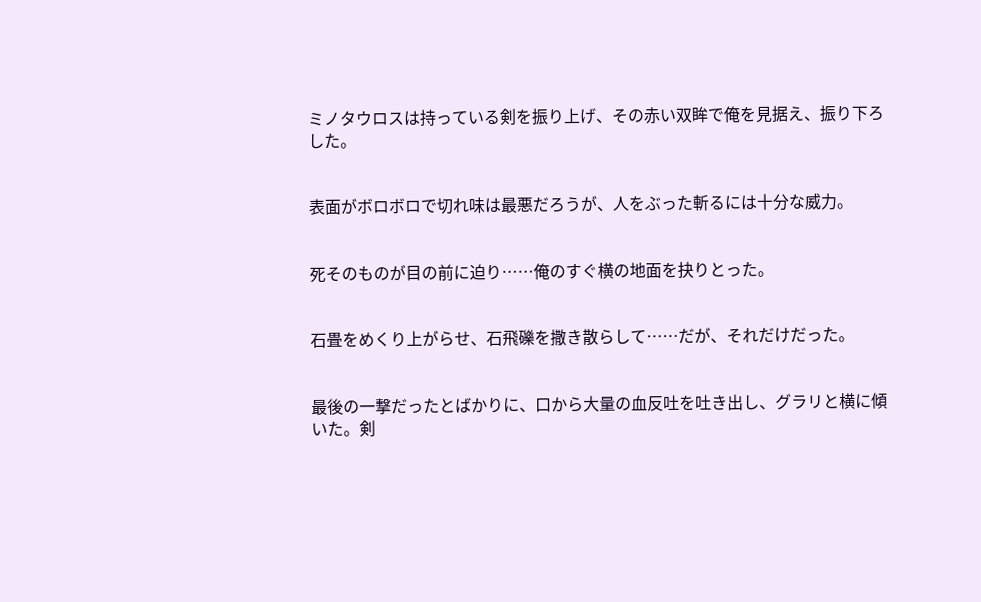ミノタウロスは持っている剣を振り上げ、その赤い双眸で俺を見据え、振り下ろした。


表面がボロボロで切れ味は最悪だろうが、人をぶった斬るには十分な威力。


死そのものが目の前に迫り……俺のすぐ横の地面を抉りとった。


石畳をめくり上がらせ、石飛礫を撒き散らして……だが、それだけだった。


最後の一撃だったとばかりに、口から大量の血反吐を吐き出し、グラリと横に傾いた。剣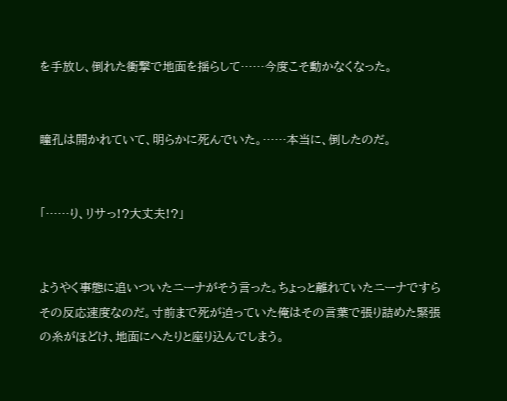を手放し、倒れた衝撃で地面を揺らして……今度こそ動かなくなった。


瞳孔は開かれていて、明らかに死んでいた。……本当に、倒したのだ。


「……り、リサっ!?大丈夫!?」


ようやく事態に追いついたニーナがそう言った。ちょっと離れていたニーナですらその反応速度なのだ。寸前まで死が迫っていた俺はその言葉で張り詰めた緊張の糸がほどけ、地面にへたりと座り込んでしまう。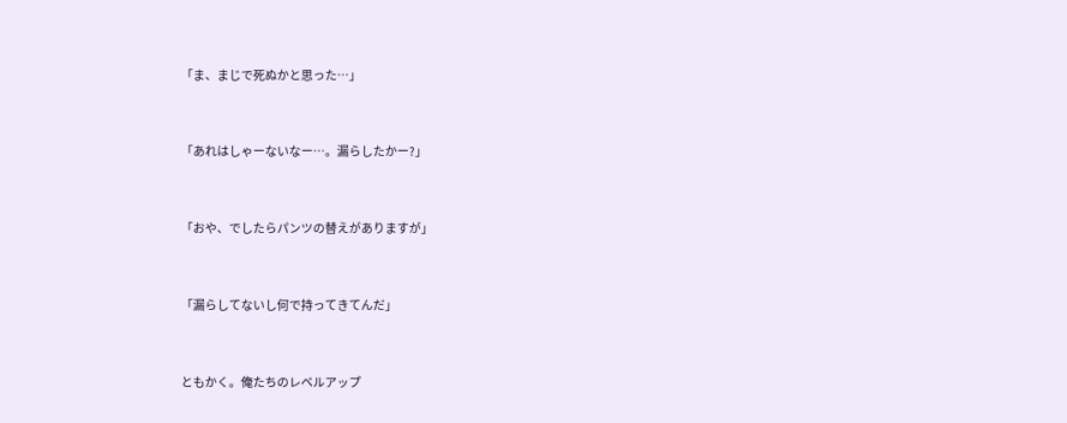「ま、まじで死ぬかと思った…」


「あれはしゃーないなー…。漏らしたかー?」


「おや、でしたらパンツの替えがありますが」


「漏らしてないし何で持ってきてんだ」


ともかく。俺たちのレベルアップ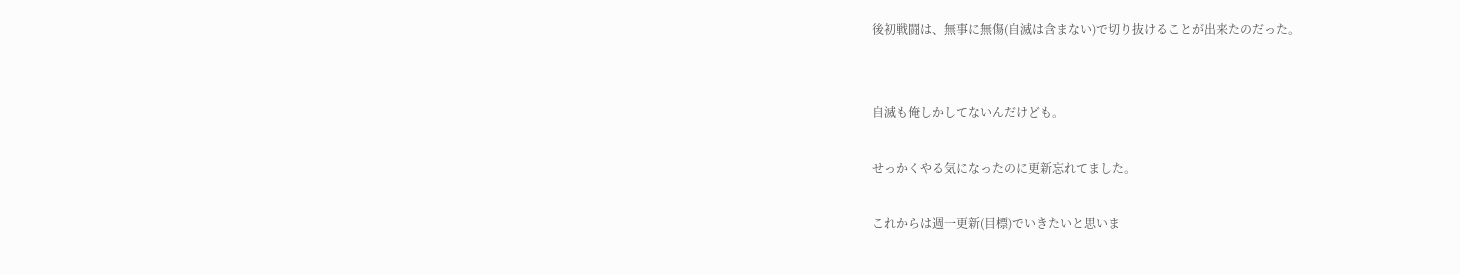後初戦闘は、無事に無傷(自滅は含まない)で切り抜けることが出来たのだった。


自滅も俺しかしてないんだけども。

せっかくやる気になったのに更新忘れてました。

これからは週一更新(目標)でいきたいと思いま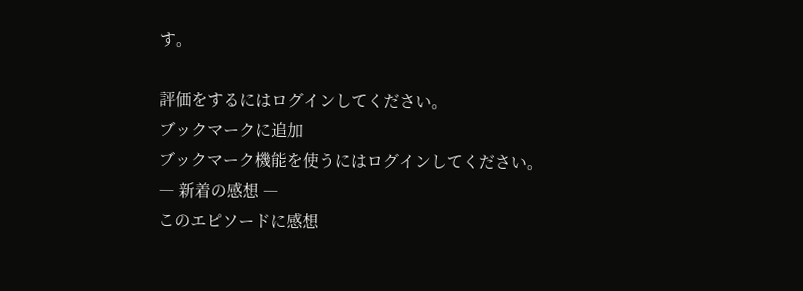す。

評価をするにはログインしてください。
ブックマークに追加
ブックマーク機能を使うにはログインしてください。
― 新着の感想 ―
このエピソードに感想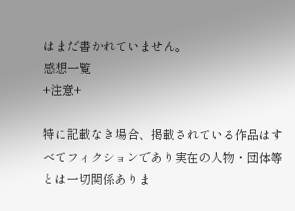はまだ書かれていません。
感想一覧
+注意+

特に記載なき場合、掲載されている作品はすべてフィクションであり実在の人物・団体等とは一切関係ありま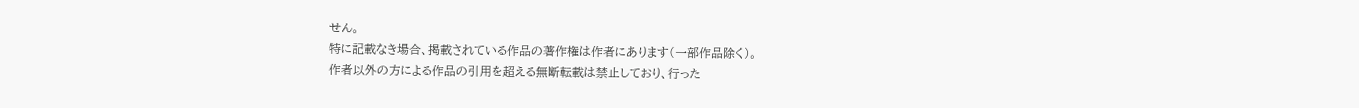せん。
特に記載なき場合、掲載されている作品の著作権は作者にあります(一部作品除く)。
作者以外の方による作品の引用を超える無断転載は禁止しており、行った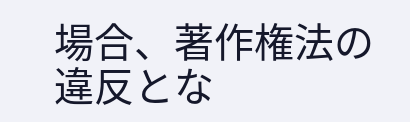場合、著作権法の違反とな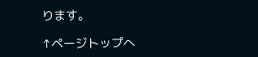ります。

↑ページトップへ